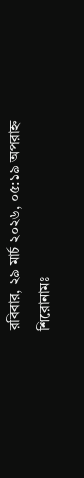রবিবার, ২৯ মার্চ ২০২৬, ০৫:১৯ অপরাহ্ন
শিরোনামঃ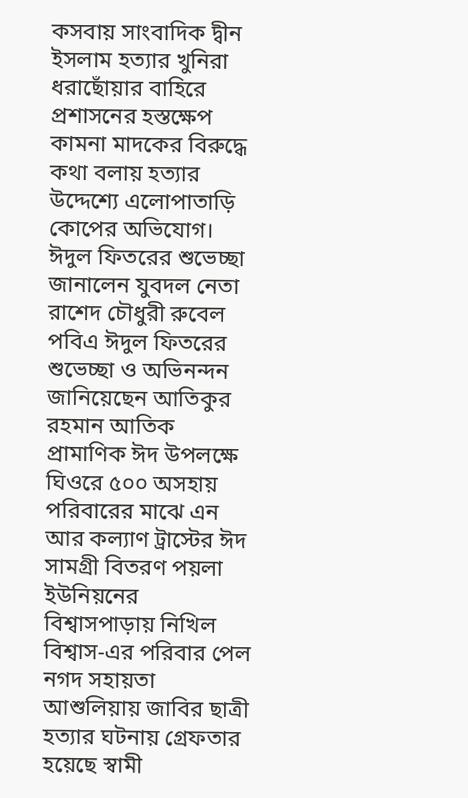কসবায় সাংবাদিক দ্বীন ইসলাম হত্যার খুনিরা ধরাছোঁয়ার বাহিরে প্রশাসনের হস্তক্ষেপ কামনা মাদকের বিরুদ্ধে কথা বলায় হত্যার উদ্দেশ্যে এলোপাতাড়ি কোপের অভিযোগ। ঈদুল ফিতরের শুভেচ্ছা জানালেন যুবদল নেতা রাশেদ চৌধুরী রুবেল পবিএ ঈদুল ফিতরের শুভেচ্ছা ও অভিনন্দন জানিয়েছেন আতিকুর রহমান আতিক প্রামাণিক ঈদ উপলক্ষে ঘিওরে ৫০০ অসহায় পরিবারের মাঝে এন আর কল্যাণ ট্রাস্টের ঈদ সামগ্রী বিতরণ পয়লা ইউনিয়নের বিশ্বাসপাড়ায় নিখিল বিশ্বাস-এর পরিবার পেল নগদ সহায়তা আশুলিয়ায় জাবির ছাত্রী হত্যার ঘটনায় গ্রেফতার হয়েছে স্বামী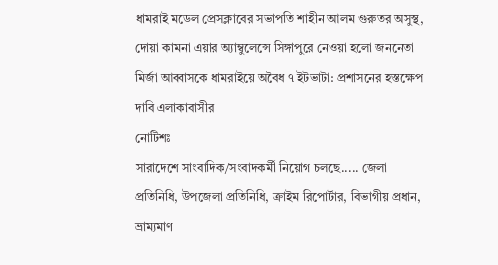ধামরাই মডেল প্রেসক্লাবের সভাপতি শাহীন আলম গুরুতর অসুস্থ, দোয়া কামনা এয়ার অ্যাম্বুলেন্সে সিঙ্গাপুরে নেওয়া হলো জননেতা মির্জা আব্বাসকে ধামরাইয়ে অবৈধ ৭ ইটভাটা: প্রশাসনের হস্তক্ষেপ দাবি এলাকাবাসীর
নোটিশঃ
সারাদেশে সাংবাদিক/সংবাদকর্মী নিয়োগ চলছে..... জেলা প্রতিনিধি, উপজেলা প্রতিনিধি, ক্রাইম রিপোর্টার, বিভাগীয় প্রধান, ভ্রাম্যমাণ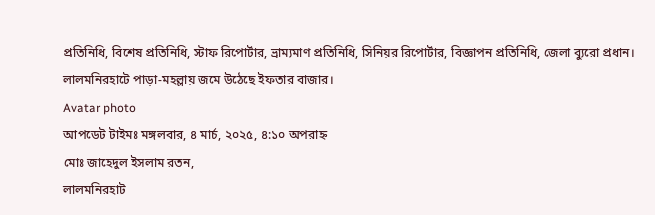প্রতিনিধি, বিশেষ প্রতিনিধি, স্টাফ রিপোর্টার, ভ্রাম্যমাণ প্রতিনিধি, সিনিয়র রিপোর্টার, বিজ্ঞাপন প্রতিনিধি, জেলা ব্যুরো প্রধান।
লালমনিরহাটে পাড়া-মহল্লায় জমে উঠেছে ইফতার বাজার।
Avatar photo
আপডেট টাইমঃ মঙ্গলবার, ৪ মার্চ, ২০২৫, ৪:১০ অপরাহ্ন
মোঃ জাহেদুল ইসলাম রতন,
লালমনিরহাট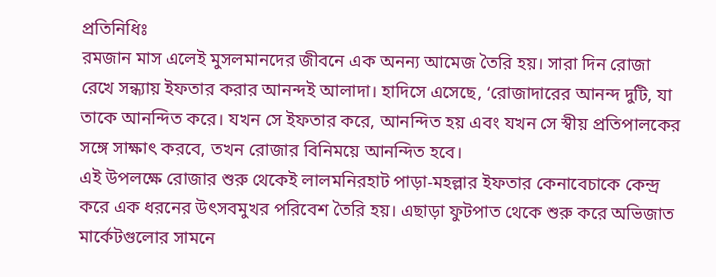প্রতিনিধিঃ
রমজান মাস এলেই মুসলমানদের জীবনে এক অনন্য আমেজ তৈরি হয়। সারা দিন রোজা রেখে সন্ধ্যায় ইফতার করার আনন্দই আলাদা। হাদিসে এসেছে, ‘রোজাদারের আনন্দ দুটি, যা তাকে আনন্দিত করে। যখন সে ইফতার করে, আনন্দিত হয় এবং যখন সে স্বীয় প্রতিপালকের সঙ্গে সাক্ষাৎ করবে, তখন রোজার বিনিময়ে আনন্দিত হবে।
এই উপলক্ষে রোজার শুরু থেকেই লালমনিরহাট পাড়া-মহল্লার ইফতার কেনাবেচাকে কেন্দ্র করে এক ধরনের উৎসবমুখর পরিবেশ তৈরি হয়। এছাড়া ফুটপাত থেকে শুরু করে অভিজাত মার্কেটগুলোর সামনে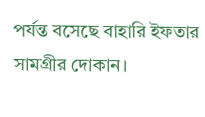পর্যন্ত বসেছে বাহারি ইফতার সামগ্রীর দোকান।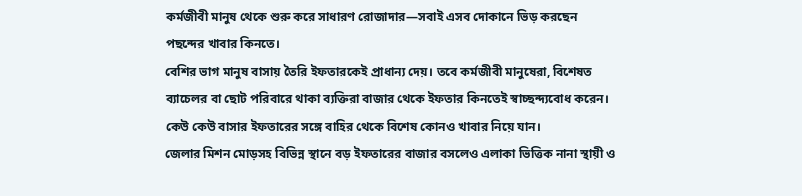কর্মজীবী মানুষ থেকে শুরু করে সাধারণ রোজাদার—সবাই এসব দোকানে ভিড় করছেন পছন্দের খাবার কিনতে।
বেশির ভাগ মানুষ বাসায় তৈরি ইফতারকেই প্রাধান্য দেয়। তবে কর্মজীবী মানুষেরা, বিশেষত ব্যাচেলর বা ছোট পরিবারে থাকা ব্যক্তিরা বাজার থেকে ইফতার কিনতেই স্বাচ্ছন্দ্যবোধ করেন। কেউ কেউ বাসার ইফতারের সঙ্গে বাহির থেকে বিশেষ কোনও খাবার নিয়ে যান।
জেলার মিশন মোড়সহ বিভিন্ন স্থানে বড় ইফতারের বাজার বসলেও এলাকা ভিত্তিক নানা স্থায়ী ও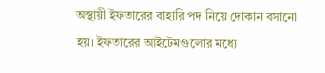অস্থায়ী ইফতারের বাহারি পদ নিয়ে দোকান বসানো হয়। ইফতারের আইটেমগুলোর মধ্যে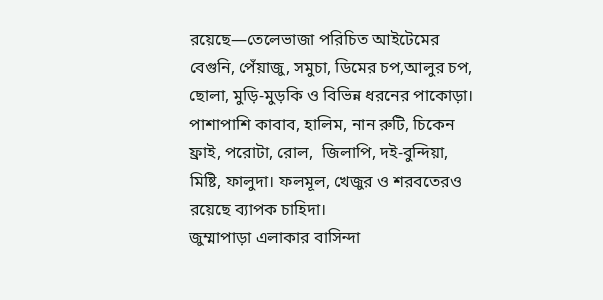রয়েছে—তেলেভাজা পরিচিত আইটেমের বেগুনি, পেঁয়াজু, সমুচা, ডিমের চপ,আলুর চপ, ছোলা, মুড়ি-মুড়কি ও বিভিন্ন ধরনের পাকোড়া। পাশাপাশি কাবাব, হালিম, নান রুটি, চিকেন ফ্রাই, পরোটা, রোল,  জিলাপি, দই-বুন্দিয়া, মিষ্টি, ফালুদা। ফলমূল, খেজুর ও শরবতেরও রয়েছে ব্যাপক চাহিদা।
জুম্মাপাড়া এলাকার বাসিন্দা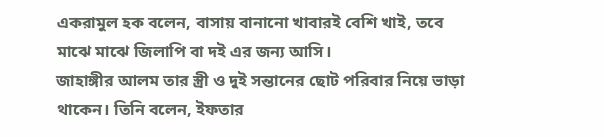একরামুল হক বলেন, বাসায় বানানো খাবারই বেশি খাই, তবে মাঝে মাঝে জিলাপি বা দই এর জন্য আসি।
জাহাঙ্গীর আলম তার স্ত্রী ও দুই সন্তানের ছোট পরিবার নিয়ে ভাড়া থাকেন। তিনি বলেন, ইফতার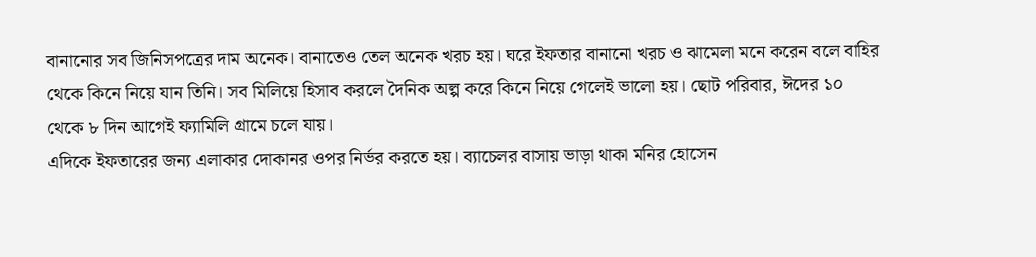বানানোর সব জিনিসপত্রের দাম অনেক। বানাতেও তেল অনেক খরচ হয়। ঘরে ইফতার বানানো খরচ ও ঝামেলা মনে করেন বলে বাহির থেকে কিনে নিয়ে যান তিনি। সব মিলিয়ে হিসাব করলে দৈনিক অল্প করে কিনে নিয়ে গেলেই ভালো হয়। ছোট পরিবার, ঈদের ১০ থেকে ৮ দিন আগেই ফ্যামিলি গ্রামে চলে যায়।
এদিকে ইফতারের জন্য এলাকার দোকানর ওপর নির্ভর করতে হয়। ব্যাচেলর বাসায় ভাড়া থাকা মনির হোসেন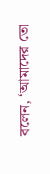বলেন, ‘আমাদের তো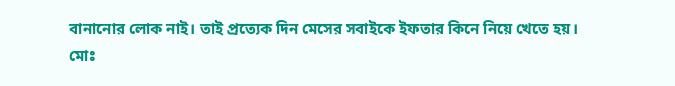বানানোর লোক নাই। তাই প্রত্যেক দিন মেসের সবাইকে ইফতার কিনে নিয়ে খেতে হয়।
মোঃ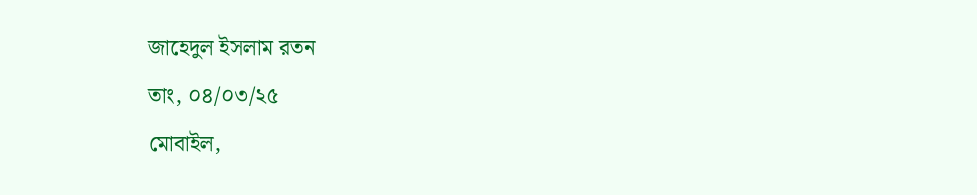জাহেদুল ইসলাম রতন
তাং, ০৪/০৩/২৫
মোবাইল,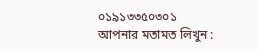০১৯১৩৩৫০৩০১
আপনার মতামত লিখুন :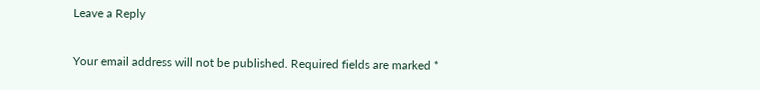Leave a Reply

Your email address will not be published. Required fields are marked *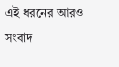এই ধরনের আরও সংবাদ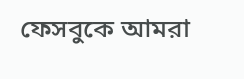ফেসবুকে আমরা